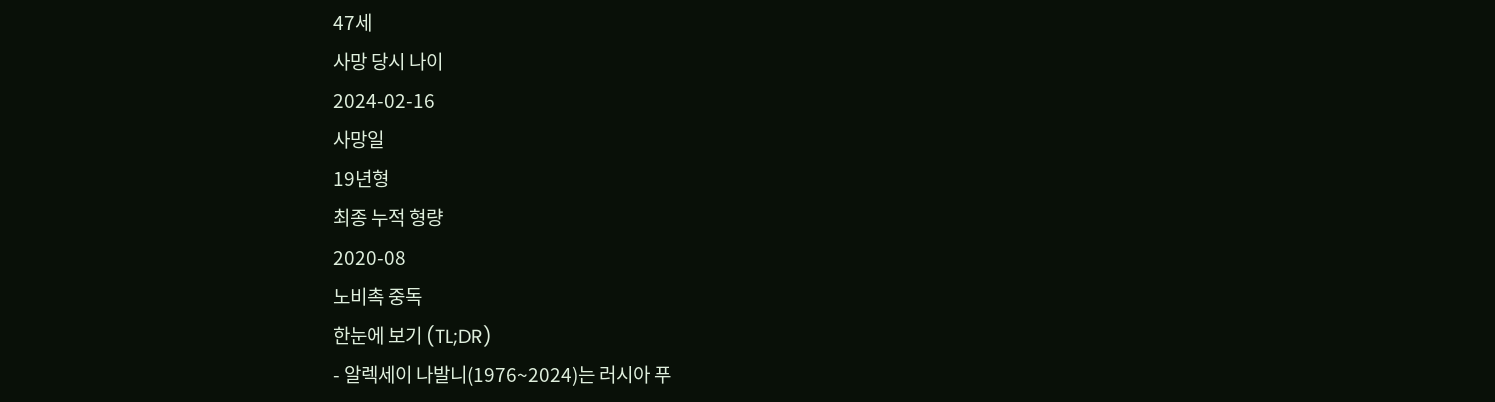47세
사망 당시 나이
2024-02-16
사망일
19년형
최종 누적 형량
2020-08
노비촉 중독
한눈에 보기 (TL;DR)
- 알렉세이 나발니(1976~2024)는 러시아 푸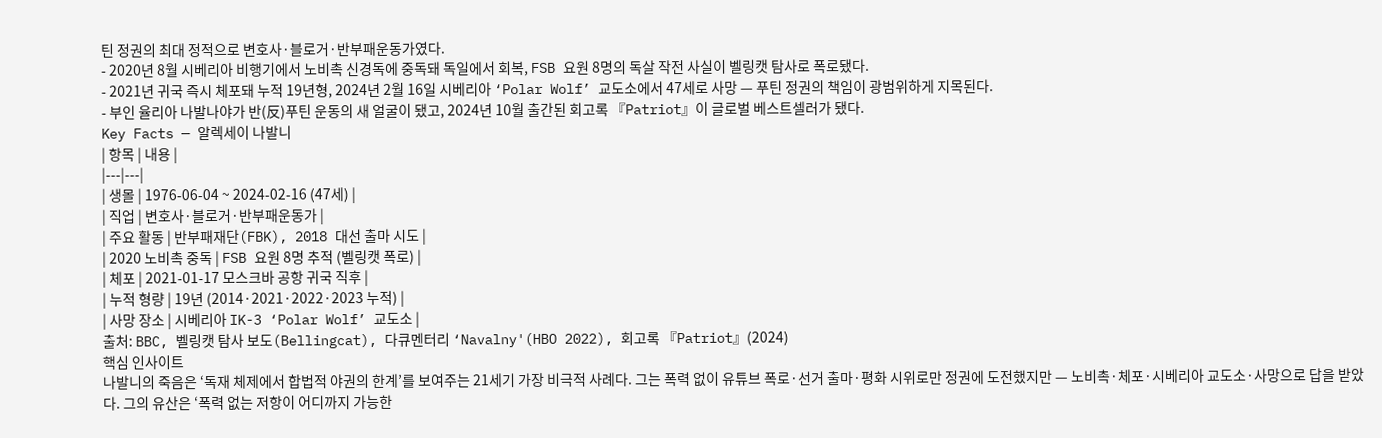틴 정권의 최대 정적으로 변호사·블로거·반부패운동가였다.
- 2020년 8월 시베리아 비행기에서 노비촉 신경독에 중독돼 독일에서 회복, FSB 요원 8명의 독살 작전 사실이 벨링캣 탐사로 폭로됐다.
- 2021년 귀국 즉시 체포돼 누적 19년형, 2024년 2월 16일 시베리아 ‘Polar Wolf’ 교도소에서 47세로 사망 — 푸틴 정권의 책임이 광범위하게 지목된다.
- 부인 율리아 나발나야가 반(反)푸틴 운동의 새 얼굴이 됐고, 2024년 10월 출간된 회고록 『Patriot』이 글로벌 베스트셀러가 됐다.
Key Facts — 알렉세이 나발니
| 항목 | 내용 |
|---|---|
| 생몰 | 1976-06-04 ~ 2024-02-16 (47세) |
| 직업 | 변호사·블로거·반부패운동가 |
| 주요 활동 | 반부패재단(FBK), 2018 대선 출마 시도 |
| 2020 노비촉 중독 | FSB 요원 8명 추적 (벨링캣 폭로) |
| 체포 | 2021-01-17 모스크바 공항 귀국 직후 |
| 누적 형량 | 19년 (2014·2021·2022·2023 누적) |
| 사망 장소 | 시베리아 IK-3 ‘Polar Wolf’ 교도소 |
출처: BBC, 벨링캣 탐사 보도(Bellingcat), 다큐멘터리 ‘Navalny'(HBO 2022), 회고록 『Patriot』(2024)
핵심 인사이트
나발니의 죽음은 ‘독재 체제에서 합법적 야권의 한계’를 보여주는 21세기 가장 비극적 사례다. 그는 폭력 없이 유튜브 폭로·선거 출마·평화 시위로만 정권에 도전했지만 — 노비촉·체포·시베리아 교도소·사망으로 답을 받았다. 그의 유산은 ‘폭력 없는 저항이 어디까지 가능한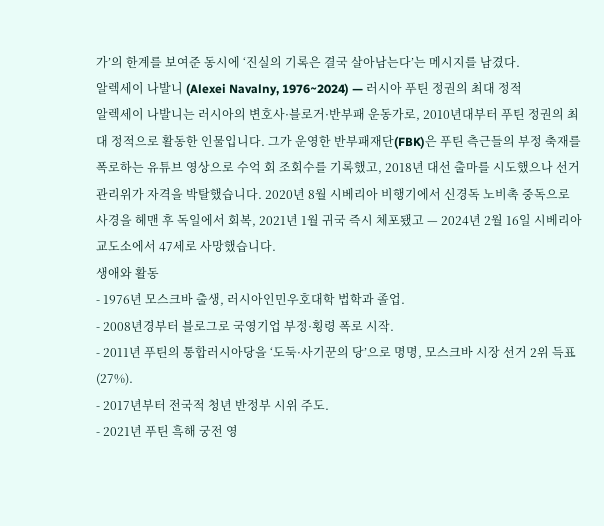가’의 한계를 보여준 동시에 ‘진실의 기록은 결국 살아남는다’는 메시지를 남겼다.
알렉세이 나발니 (Alexei Navalny, 1976~2024) — 러시아 푸틴 정권의 최대 정적
알렉세이 나발니는 러시아의 변호사·블로거·반부패 운동가로, 2010년대부터 푸틴 정권의 최대 정적으로 활동한 인물입니다. 그가 운영한 반부패재단(FBK)은 푸틴 측근들의 부정 축재를 폭로하는 유튜브 영상으로 수억 회 조회수를 기록했고, 2018년 대선 출마를 시도했으나 선거관리위가 자격을 박탈했습니다. 2020년 8월 시베리아 비행기에서 신경독 노비촉 중독으로 사경을 헤맨 후 독일에서 회복, 2021년 1월 귀국 즉시 체포됐고 — 2024년 2월 16일 시베리아 교도소에서 47세로 사망했습니다.
생애와 활동
- 1976년 모스크바 출생, 러시아인민우호대학 법학과 졸업.
- 2008년경부터 블로그로 국영기업 부정·횡령 폭로 시작.
- 2011년 푸틴의 통합러시아당을 ‘도둑·사기꾼의 당’으로 명명, 모스크바 시장 선거 2위 득표(27%).
- 2017년부터 전국적 청년 반정부 시위 주도.
- 2021년 푸틴 흑해 궁전 영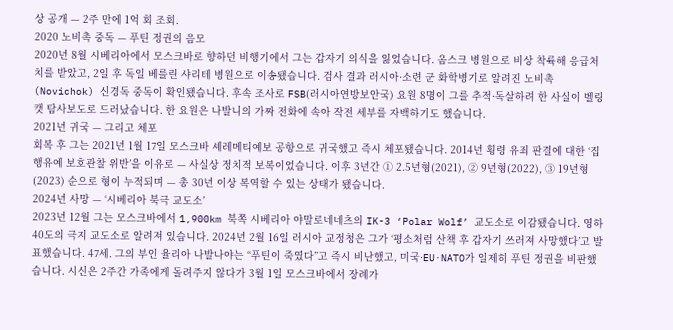상 공개 — 2주 만에 1억 회 조회.
2020 노비촉 중독 — 푸틴 정권의 음모
2020년 8월 시베리아에서 모스크바로 향하던 비행기에서 그는 갑자기 의식을 잃었습니다. 옴스크 병원으로 비상 착륙해 응급처치를 받았고, 2일 후 독일 베를린 샤리테 병원으로 이송됐습니다. 검사 결과 러시아·소련 군 화학병기로 알려진 노비촉(Novichok) 신경독 중독이 확인됐습니다. 후속 조사로 FSB(러시아연방보안국) 요원 8명이 그를 추적·독살하려 한 사실이 벨링캣 탐사보도로 드러났습니다. 한 요원은 나발니의 가짜 전화에 속아 작전 세부를 자백하기도 했습니다.
2021년 귀국 — 그리고 체포
회복 후 그는 2021년 1월 17일 모스크바 셰레메티예보 공항으로 귀국했고 즉시 체포됐습니다. 2014년 횡령 유죄 판결에 대한 ‘집행유예 보호관찰 위반’을 이유로 — 사실상 정치적 보복이었습니다. 이후 3년간 ① 2.5년형(2021), ② 9년형(2022), ③ 19년형(2023) 순으로 형이 누적되며 — 총 30년 이상 복역할 수 있는 상태가 됐습니다.
2024년 사망 — ‘시베리아 북극 교도소’
2023년 12월 그는 모스크바에서 1,900km 북쪽 시베리아 야말로네네츠의 IK-3 ‘Polar Wolf’ 교도소로 이감됐습니다. 영하 40도의 극지 교도소로 알려져 있습니다. 2024년 2월 16일 러시아 교정청은 그가 ‘평소처럼 산책 후 갑자기 쓰러져 사망했다’고 발표했습니다. 47세. 그의 부인 율리아 나발나야는 “푸틴이 죽였다”고 즉시 비난했고, 미국·EU·NATO가 일제히 푸틴 정권을 비판했습니다. 시신은 2주간 가족에게 돌려주지 않다가 3월 1일 모스크바에서 장례가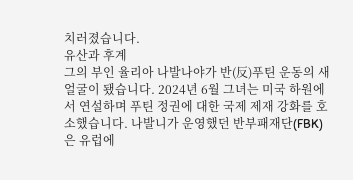치러졌습니다.
유산과 후계
그의 부인 율리아 나발나야가 반(反)푸틴 운동의 새 얼굴이 됐습니다. 2024년 6월 그녀는 미국 하원에서 연설하며 푸틴 정권에 대한 국제 제재 강화를 호소했습니다. 나발니가 운영했던 반부패재단(FBK)은 유럽에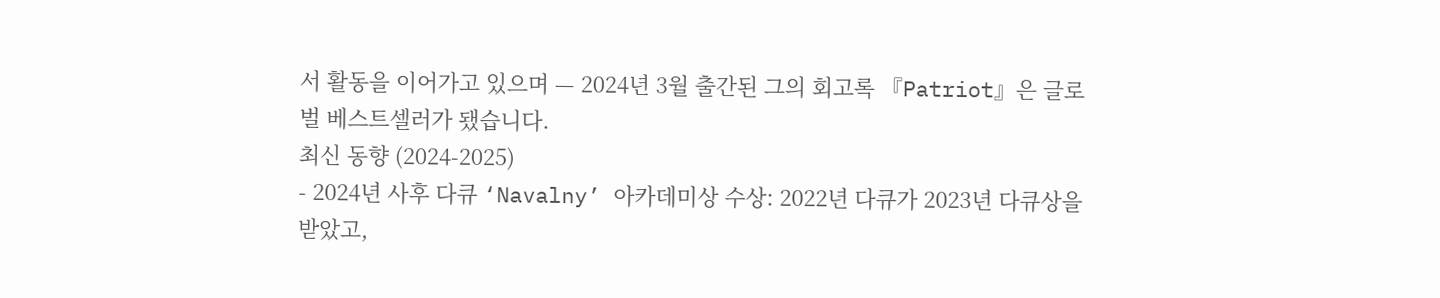서 활동을 이어가고 있으며 — 2024년 3월 출간된 그의 회고록 『Patriot』은 글로벌 베스트셀러가 됐습니다.
최신 동향 (2024-2025)
- 2024년 사후 다큐 ‘Navalny’ 아카데미상 수상: 2022년 다큐가 2023년 다큐상을 받았고,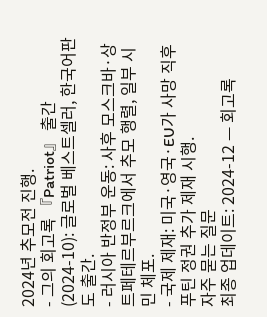2024년 추모전 진행.
- 그의 회고록 『Patriot』 출간(2024-10): 글로벌 베스트셀러, 한국어판도 출간.
- 러시아 반정부 운동: 사후 모스크바·상트페테르부르크에서 추모 행렬, 일부 시민 체포.
- 국제 제재: 미국·영국·EU가 사망 직후 푸틴 정권 추가 제재 시행.
자주 묻는 질문
최종 업데이트: 2024-12 — 회고록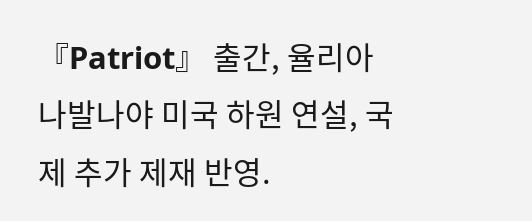『Patriot』 출간, 율리아 나발나야 미국 하원 연설, 국제 추가 제재 반영.